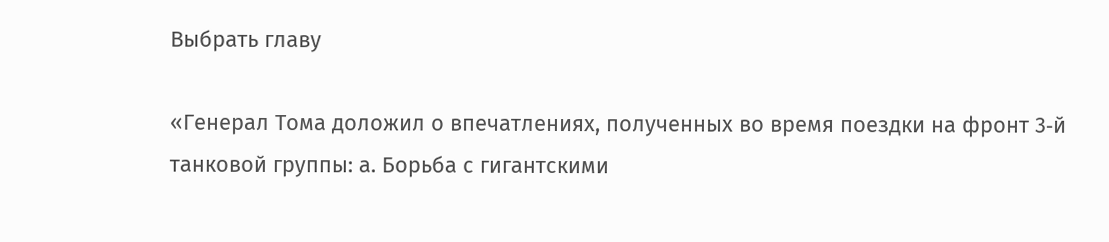Выбрать главу

«Генерал Тома доложил о впечатлениях, полученных во время поездки на фронт 3‑й танковой группы: а. Борьба с гигантскими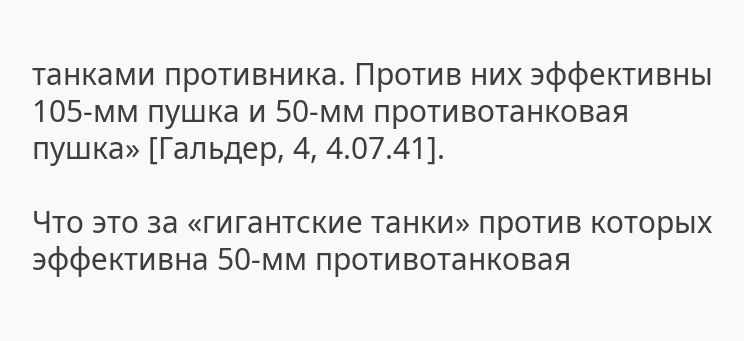танками противника. Против них эффективны 105‑мм пушка и 50‑мм противотанковая пушка» [Гальдер, 4, 4.07.41].

Что это за «гигантские танки» против которых эффективна 50‑мм противотанковая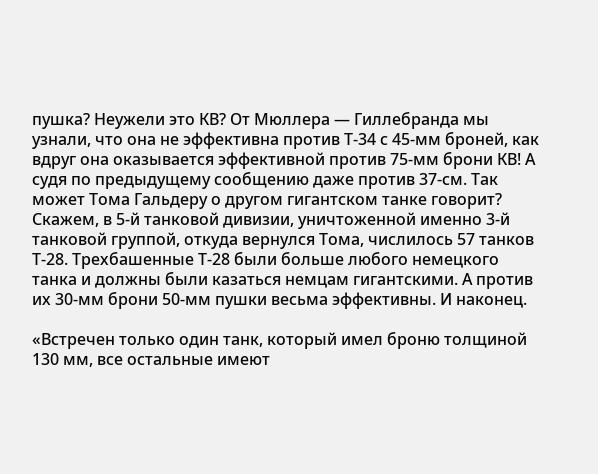пушка? Неужели это КВ? От Мюллера — Гиллебранда мы узнали, что она не эффективна против Т-34 с 45‑мм броней, как вдруг она оказывается эффективной против 75‑мм брони КВ! А судя по предыдущему сообщению даже против 37-см. Так может Тома Гальдеру о другом гигантском танке говорит? Скажем, в 5‑й танковой дивизии, уничтоженной именно 3‑й танковой группой, откуда вернулся Тома, числилось 57 танков Т-28. Трехбашенные Т-28 были больше любого немецкого танка и должны были казаться немцам гигантскими. А против их 30‑мм брони 50‑мм пушки весьма эффективны. И наконец.

«Встречен только один танк, который имел броню толщиной 130 мм, все остальные имеют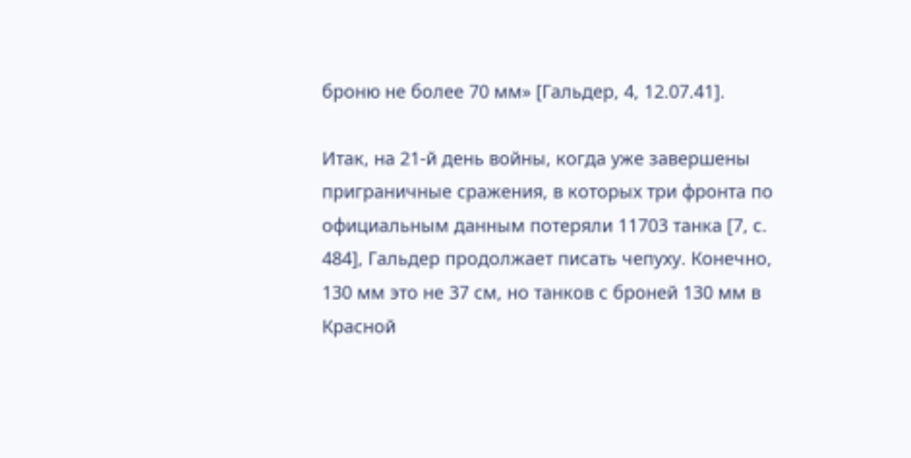броню не более 70 мм» [Гальдер, 4, 12.07.41].

Итак, на 21‑й день войны, когда уже завершены приграничные сражения, в которых три фронта по официальным данным потеряли 11703 танка [7, с. 484], Гальдер продолжает писать чепуху. Конечно, 130 мм это не 37 см, но танков с броней 130 мм в Красной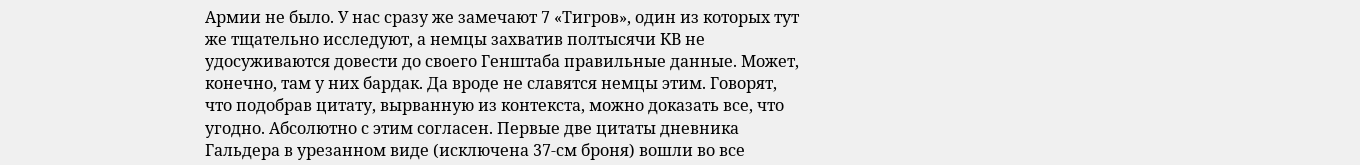Армии не было. У нас сразу же замечают 7 «Тигров», один из которых тут же тщательно исследуют, а немцы захватив полтысячи КВ не удосуживаются довести до своего Генштаба правильные данные. Может, конечно, там у них бардак. Да вроде не славятся немцы этим. Говорят, что подобрав цитату, вырванную из контекста, можно доказать все, что угодно. Абсолютно с этим согласен. Первые две цитаты дневника Гальдера в урезанном виде (исключена 37-см броня) вошли во все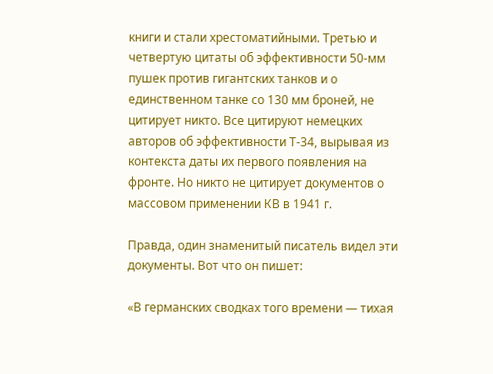книги и стали хрестоматийными. Третью и четвертую цитаты об эффективности 50‑мм пушек против гигантских танков и о единственном танке со 130 мм броней, не цитирует никто. Все цитируют немецких авторов об эффективности Т-34, вырывая из контекста даты их первого появления на фронте. Но никто не цитирует документов о массовом применении КВ в 1941 г.

Правда, один знаменитый писатель видел эти документы. Вот что он пишет:

«В германских сводках того времени — тихая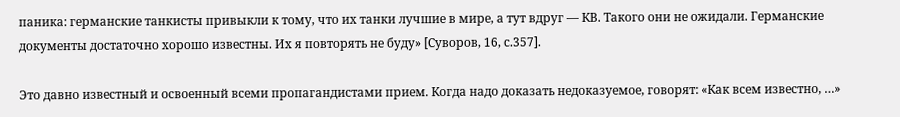паника: германские танкисты привыкли к тому, что их танки лучшие в мире, а тут вдруг — КВ. Такого они не ожидали. Германские документы достаточно хорошо известны. Их я повторять не буду» [Суворов, 16, с.357].

Это давно известный и освоенный всеми пропагандистами прием. Когда надо доказать недоказуемое, говорят: «Как всем известно, …»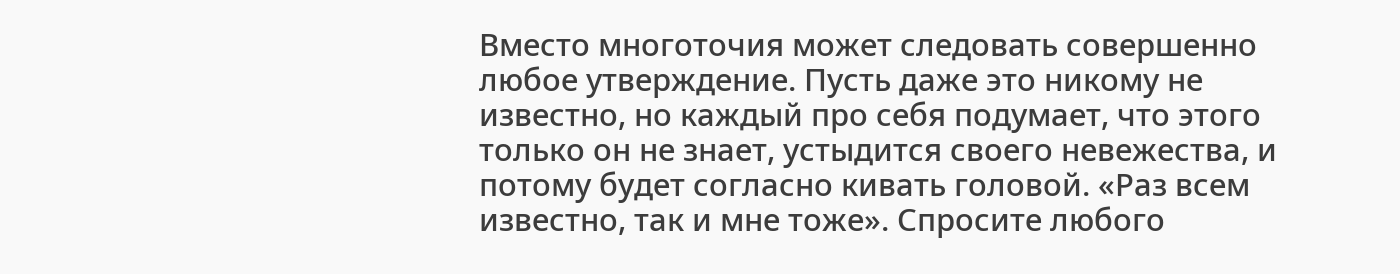Вместо многоточия может следовать совершенно любое утверждение. Пусть даже это никому не известно, но каждый про себя подумает, что этого только он не знает, устыдится своего невежества, и потому будет согласно кивать головой. «Раз всем известно, так и мне тоже». Спросите любого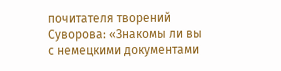почитателя творений Суворова: «Знакомы ли вы с немецкими документами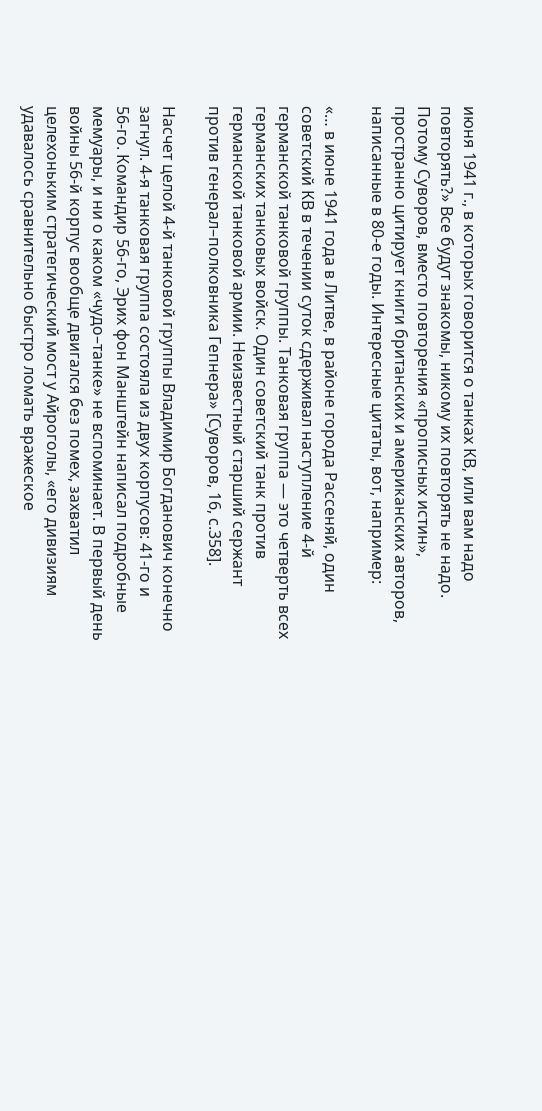июня 1941 г., в которых говорится о танках КВ, или вам надо повторять?» Все будут знакомы, никому их повторять не надо. Потому Суворов, вместо повторения «прописных истин», пространно цитирует книги британских и американских авторов, написанные в 80‑е годы. Интересные цитаты, вот, например:

«… в июне 1941 года в Литве, в районе города Рассеняй, один советский КВ в течении суток сдерживал наступление 4‑й германской танковой группы. Танковая группа — это четверть всех германских танковых войск. Один советский танк против германской танковой армии. Неизвестный старший сержант против генерал–полковника Гепнера» [Суворов, 16, с.358].

Насчет целой 4‑й танковой группы Владимир Богданович конечно загнул. 4‑я танковая группа состояла из двух корпусов: 41‑го и 56‑го. Командир 56‑го, Эрих фон Манштейн написал подробные мемуары, и ни о каком «чудо–танке» не вспоминает. В первый день войны 56‑й корпус вообще двигался без помех, захватил целехоньким стратегический мост у Айроголы, «его дивизиям удавалось сравнительно быстро ломать вражеское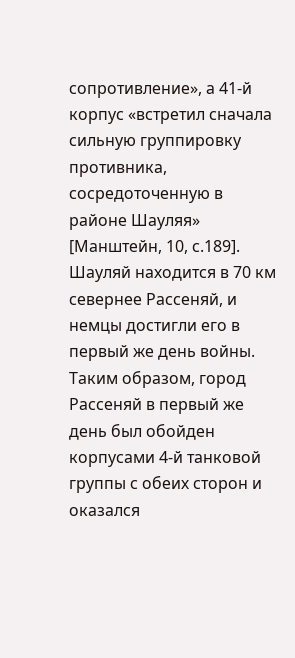сопротивление», а 41‑й корпус «встретил сначала сильную группировку противника, сосредоточенную в районе Шауляя» [Манштейн, 10, с.189]. Шауляй находится в 70 км севернее Рассеняй, и немцы достигли его в первый же день войны. Таким образом, город Рассеняй в первый же день был обойден корпусами 4‑й танковой группы с обеих сторон и оказался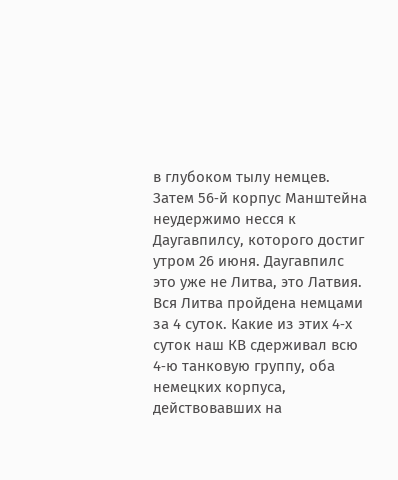в глубоком тылу немцев. Затем 56‑й корпус Манштейна неудержимо несся к Даугавпилсу, которого достиг утром 26 июня. Даугавпилс это уже не Литва, это Латвия. Вся Литва пройдена немцами за 4 суток. Какие из этих 4‑х суток наш КВ сдерживал всю 4‑ю танковую группу, оба немецких корпуса, действовавших на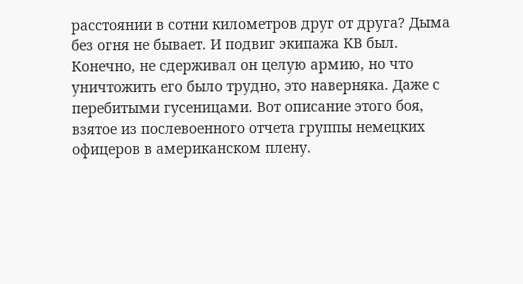расстоянии в сотни километров друг от друга? Дыма без огня не бывает. И подвиг экипажа КВ был. Конечно, не сдерживал он целую армию, но что уничтожить его было трудно, это наверняка. Даже с перебитыми гусеницами. Вот описание этого боя, взятое из послевоенного отчета группы немецких офицеров в американском плену.